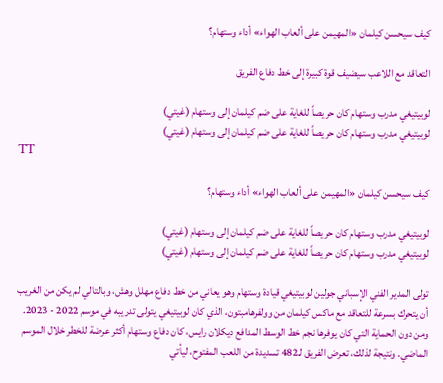كيف سيحسن كيلمان «المهيمن على ألعاب الهواء» أداء وستهام؟

التعاقد مع اللاعب سيضيف قوة كبيرة إلى خط دفاع الفريق

لوبيتيغي مدرب وستهام كان حريصاً للغاية على ضم كيلمان إلى وستهام (غيتي)
لوبيتيغي مدرب وستهام كان حريصاً للغاية على ضم كيلمان إلى وستهام (غيتي)
TT

كيف سيحسن كيلمان «المهيمن على ألعاب الهواء» أداء وستهام؟

لوبيتيغي مدرب وستهام كان حريصاً للغاية على ضم كيلمان إلى وستهام (غيتي)
لوبيتيغي مدرب وستهام كان حريصاً للغاية على ضم كيلمان إلى وستهام (غيتي)

تولى المدير الفني الإسباني جولين لوبيتيغي قيادة وستهام وهو يعاني من خط دفاع مهلل وهش، وبالتالي لم يكن من الغريب أن يتحرك بسرعة للتعاقد مع ماكس كيلمان من وولفرهامبتون، الذي كان لوبيتيغي يتولى تدريبه في موسم 2022 - 2023. ومن دون الحماية التي كان يوفرها نجم خط الوسط المدافع ديكلان رايس، كان دفاع وستهام أكثر عرضة للخطر خلال الموسم الماضي. ونتيجة لذلك، تعرض الفريق لـ482 تسديدة من اللعب المفتوح، ليأتي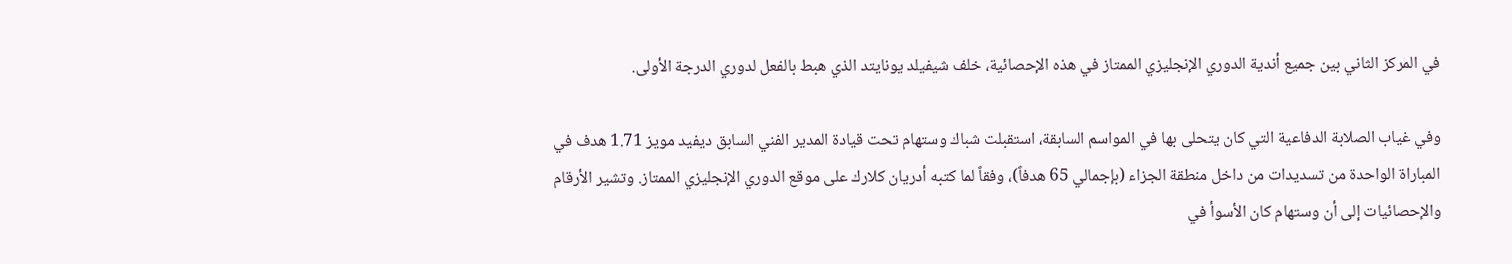في المركز الثاني بين جميع أندية الدوري الإنجليزي الممتاز في هذه الإحصائية، خلف شيفيلد يونايتد الذي هبط بالفعل لدوري الدرجة الأولى.

وفي غياب الصلابة الدفاعية التي كان يتحلى بها في المواسم السابقة، استقبلت شباك وستهام تحت قيادة المدير الفني السابق ديفيد مويز 1.71 هدف في المباراة الواحدة من تسديدات من داخل منطقة الجزاء (بإجمالي 65 هدفاً)، وفقاً لما كتبه أدريان كلارك على موقع الدوري الإنجليزي الممتاز. وتشير الأرقام والإحصائيات إلى أن وستهام كان الأسوأ في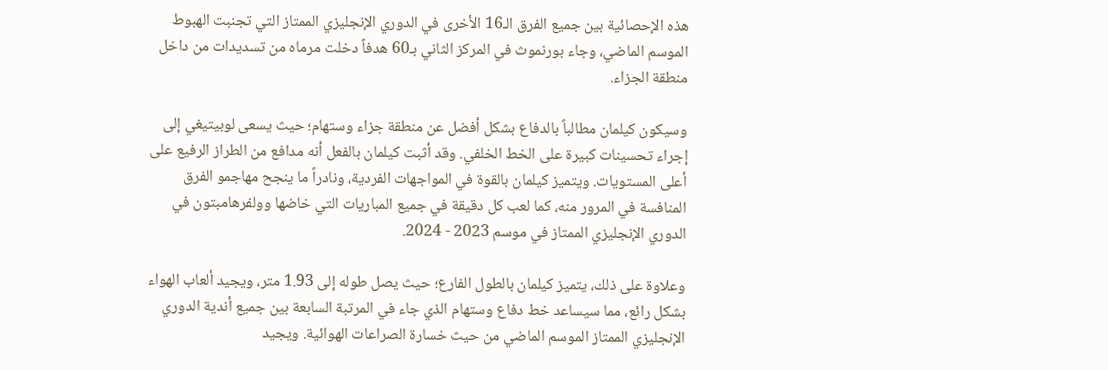هذه الإحصائية بين جميع الفرق الـ16 الأخرى في الدوري الإنجليزي الممتاز التي تجنبت الهبوط الموسم الماضي، وجاء بورنموث في المركز الثاني بـ60 هدفاً دخلت مرماه من تسديدات من داخل منطقة الجزاء.

وسيكون كيلمان مطالباً بالدفاع بشكل أفضل عن منطقة جزاء وستهام؛ حيث يسعى لوبيتيغي إلى إجراء تحسينات كبيرة على الخط الخلفي. وقد أثبت كيلمان بالفعل أنه مدافع من الطراز الرفيع على أعلى المستويات. ويتميز كيلمان بالقوة في المواجهات الفردية، ونادراً ما ينجح مهاجمو الفرق المنافسة في المرور منه، كما لعب كل دقيقة في جميع المباريات التي خاضها وولفرهامبتون في الدوري الإنجليزي الممتاز في موسم 2023 - 2024.

وعلاوة على ذلك، يتميز كيلمان بالطول الفارع؛ حيث يصل طوله إلى 1.93 متر، ويجيد ألعاب الهواء بشكل رائع، مما سيساعد خط دفاع وستهام الذي جاء في المرتبة السابعة بين جميع أندية الدوري الإنجليزي الممتاز الموسم الماضي من حيث خسارة الصراعات الهوائية. ويجيد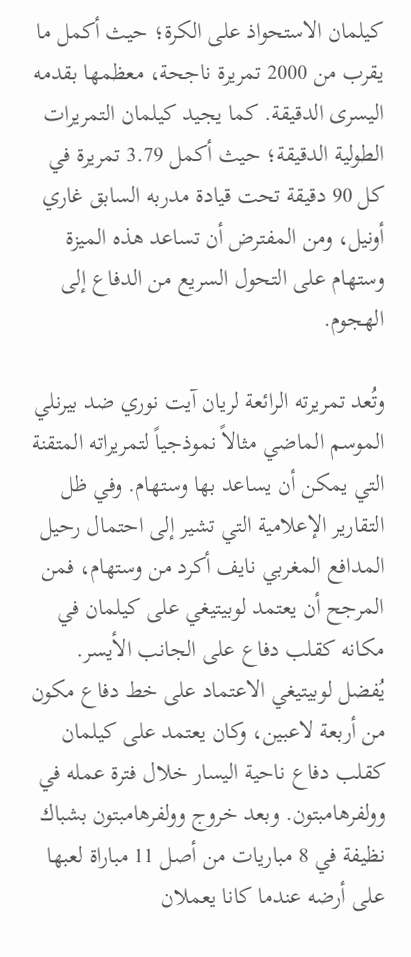كيلمان الاستحواذ على الكرة؛ حيث أكمل ما يقرب من 2000 تمريرة ناجحة، معظمها بقدمه اليسرى الدقيقة. كما يجيد كيلمان التمريرات الطولية الدقيقة؛ حيث أكمل 3.79 تمريرة في كل 90 دقيقة تحت قيادة مدربه السابق غاري أونيل، ومن المفترض أن تساعد هذه الميزة وستهام على التحول السريع من الدفاع إلى الهجوم.

وتُعد تمريرته الرائعة لريان آيت نوري ضد بيرنلي الموسم الماضي مثالاً نموذجياً لتمريراته المتقنة التي يمكن أن يساعد بها وستهام. وفي ظل التقارير الإعلامية التي تشير إلى احتمال رحيل المدافع المغربي نايف أكرد من وستهام، فمن المرجح أن يعتمد لوبيتيغي على كيلمان في مكانه كقلب دفاع على الجانب الأيسر. يُفضل لوبيتيغي الاعتماد على خط دفاع مكون من أربعة لاعبين، وكان يعتمد على كيلمان كقلب دفاع ناحية اليسار خلال فترة عمله في وولفرهامبتون. وبعد خروج وولفرهامبتون بشباك نظيفة في 8 مباريات من أصل 11 مباراة لعبها على أرضه عندما كانا يعملان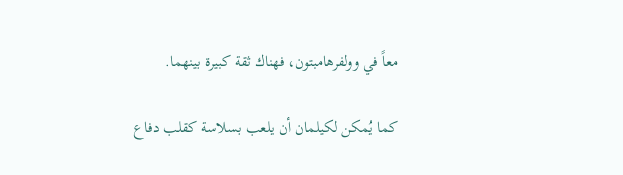معاً في وولفرهامبتون، فهناك ثقة كبيرة بينهما.

كما يُمكن لكيلمان أن يلعب بسلاسة كقلب دفاع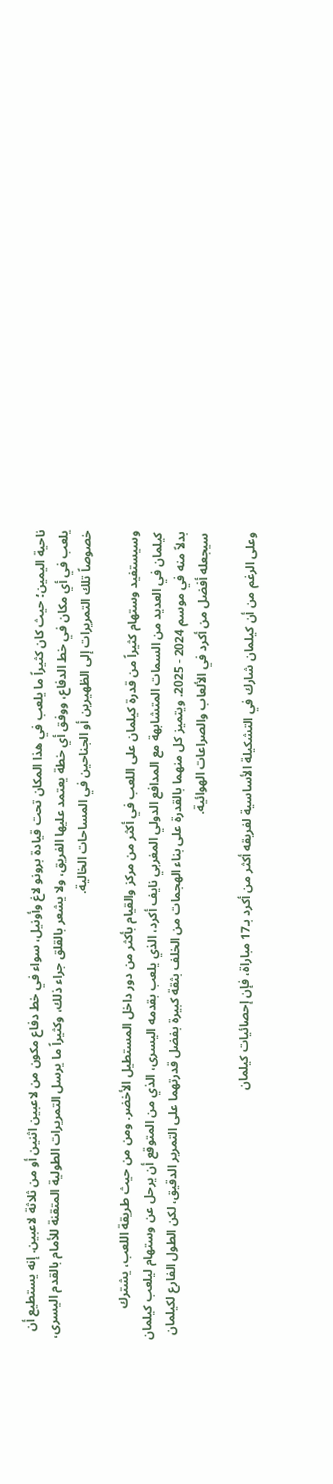ناحية اليمين؛ حيث كان كثيراً ما يلعب في هذا المكان تحت قيادة برونو لاغ وأونيل، سواء في خط دفاع مكون من لاعبين اثنين أو من ثلاثة لاعبين. إنه يستطيع أن يلعب في أي مكان في خط الدفاع، ووفق أي خطة يعتمد عليها الفريق، ولا يشعر بالقلق جراء ذلك، وكثيراً ما يرسل التمريرات الطولية المتقنة للأمام بالقدم اليسرى، خصوصاً تلك التمريرات إلى الظهيرين أو الجناحين في المساحات الخالية.

وسيستفيد وستهام كثيراً من قدرة كيلمان على اللعب في أكثر من مركز والقيام بأكثر من دور داخل المستطيل الأخضر. ومن من حيث طريقة اللعب، يشترك كيلمان في العديد من السمات المتشابهة مع المدافع الدولي المغربي نايف أكرد، الذي يلعب بقدمه اليسرى، الذي من المتوقع أن يرحل عن وستهام ليلعب كيلمان بدلاً منه في موسم 2024 - 2025. ويتميز كل منهما بالقدرة على بناء الهجمات من الخلف بثقة كبيرة بفضل قدرتهما على التمرير الدقيق، لكن الطول الفارع لكيلمان سيجعله أفضل من أكرد في الألعاب والصراعات الهوائية.

وعلى الرغم من أن كيلمان شارك في التشكيلة الأساسية لفريقه أكثر من أكرد بـ17 مباراة، فإن إحصائيات كيلمان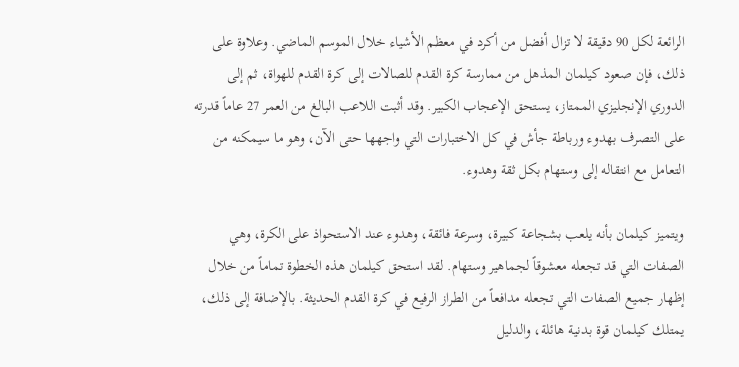الرائعة لكل 90 دقيقة لا تزال أفضل من أكرد في معظم الأشياء خلال الموسم الماضي. وعلاوة على ذلك، فإن صعود كيلمان المذهل من ممارسة كرة القدم للصالات إلى كرة القدم للهواة، ثم إلى الدوري الإنجليزي الممتاز، يستحق الإعجاب الكبير. وقد أثبت اللاعب البالغ من العمر 27 عاماً قدرته على التصرف بهدوء ورباطة جأش في كل الاختبارات التي واجهها حتى الآن، وهو ما سيمكنه من التعامل مع انتقاله إلى وستهام بكل ثقة وهدوء.

ويتميز كيلمان بأنه يلعب بشجاعة كبيرة، وسرعة فائقة، وهدوء عند الاستحواذ على الكرة، وهي الصفات التي قد تجعله معشوقاً لجماهير وستهام. لقد استحق كيلمان هذه الخطوة تماماً من خلال إظهار جميع الصفات التي تجعله مدافعاً من الطراز الرفيع في كرة القدم الحديثة. بالإضافة إلى ذلك، يمتلك كيلمان قوة بدنية هائلة، والدليل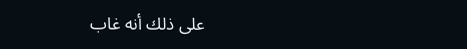على ذلك أنه غاب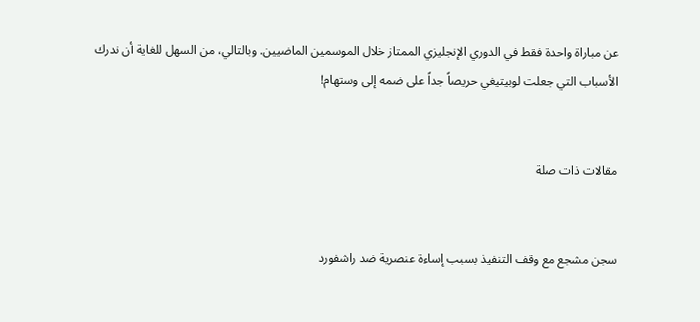عن مباراة واحدة فقط في الدوري الإنجليزي الممتاز خلال الموسمين الماضيين. وبالتالي، من السهل للغاية أن ندرك الأسباب التي جعلت لوبيتيغي حريصاً جداً على ضمه إلى وستهام!


مقالات ذات صلة


سجن مشجع مع وقف التنفيذ بسبب إساءة عنصرية ضد راشفورد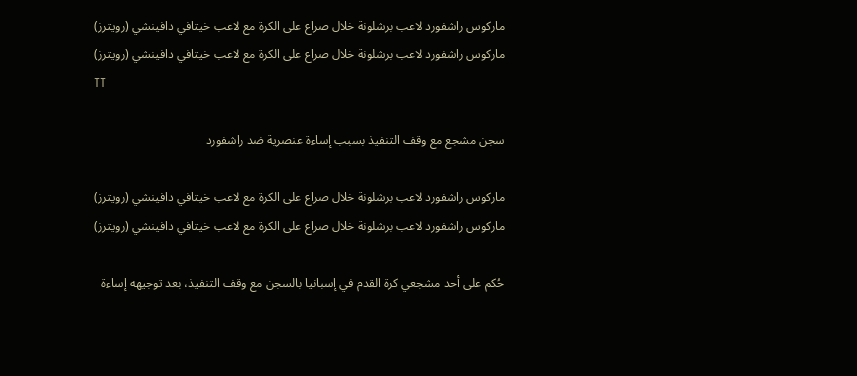ماركوس راشفورد لاعب برشلونة خلال صراع على الكرة مع لاعب خيتافي دافينشي (رويترز)
ماركوس راشفورد لاعب برشلونة خلال صراع على الكرة مع لاعب خيتافي دافينشي (رويترز)
TT

سجن مشجع مع وقف التنفيذ بسبب إساءة عنصرية ضد راشفورد

ماركوس راشفورد لاعب برشلونة خلال صراع على الكرة مع لاعب خيتافي دافينشي (رويترز)
ماركوس راشفورد لاعب برشلونة خلال صراع على الكرة مع لاعب خيتافي دافينشي (رويترز)

حُكم على أحد مشجعي كرة القدم في إسبانيا بالسجن مع وقف التنفيذ، بعد توجيهه إساءة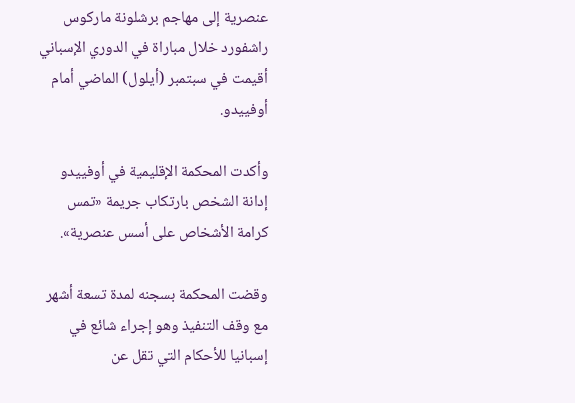عنصرية إلى مهاجم برشلونة ماركوس راشفورد خلال مباراة في الدوري الإسباني أقيمت في سبتمبر (أيلول) الماضي أمام أوفييدو.

وأكدت المحكمة الإقليمية في أوفييدو إدانة الشخص بارتكاب جريمة «تمس كرامة الأشخاص على أسس عنصرية».

وقضت المحكمة بسجنه لمدة تسعة أشهر مع وقف التنفيذ وهو إجراء شائع في إسبانيا للأحكام التي تقل عن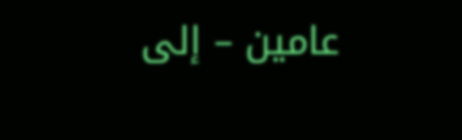عامين – إلى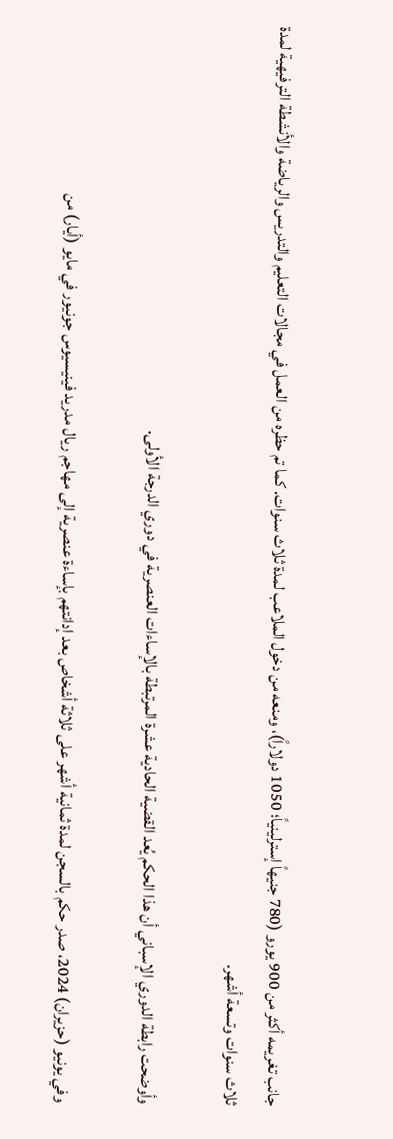جانب تغريمه أكثر من 900 يورو (780 جنيهاً إسترلينياً؛ 1050 دولاراً)، ومنعه من دخول الملاعب لمدة ثلاث سنوات. كما تم حظره من العمل في مجالات التعليم والتدريس والرياضة والأنشطة الترفيهية لمدة ثلاث سنوات وتسعة أشهر.

وأوضحت رابطة الدوري الإسباني أن هذا الحكم يُعد القضية الحادية عشرة المرتبطة بالإساءات العنصرية في دوري الدرجة الأولى.

وفي يونيو (حزيران) 2024، صدر حكم بالسجن لمدة ثمانية أشهر على ثلاثة أشخاص بعد إدانتهم بإساءة عنصرية إلى مهاجم ريال مدريد فينيسيوس جونيور في مايو (أيار) من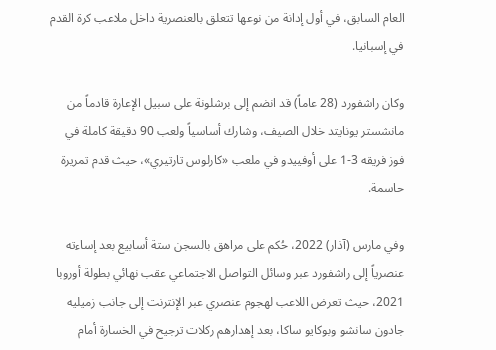العام السابق، في أول إدانة من نوعها تتعلق بالعنصرية داخل ملاعب كرة القدم في إسبانيا.

وكان راشفورد (28 عاماً) قد انضم إلى برشلونة على سبيل الإعارة قادماً من مانشستر يونايتد خلال الصيف، وشارك أساسياً ولعب 90 دقيقة كاملة في فوز فريقه 3-1 على أوفييدو في ملعب «كارلوس تارتيري»، حيث قدم تمريرة حاسمة.

وفي مارس (آذار) 2022، حُكم على مراهق بالسجن ستة أسابيع بعد إساءته عنصرياً إلى راشفورد عبر وسائل التواصل الاجتماعي عقب نهائي بطولة أوروبا 2021، حيث تعرض اللاعب لهجوم عنصري عبر الإنترنت إلى جانب زميليه جادون سانشو وبوكايو ساكا، بعد إهدارهم ركلات ترجيح في الخسارة أمام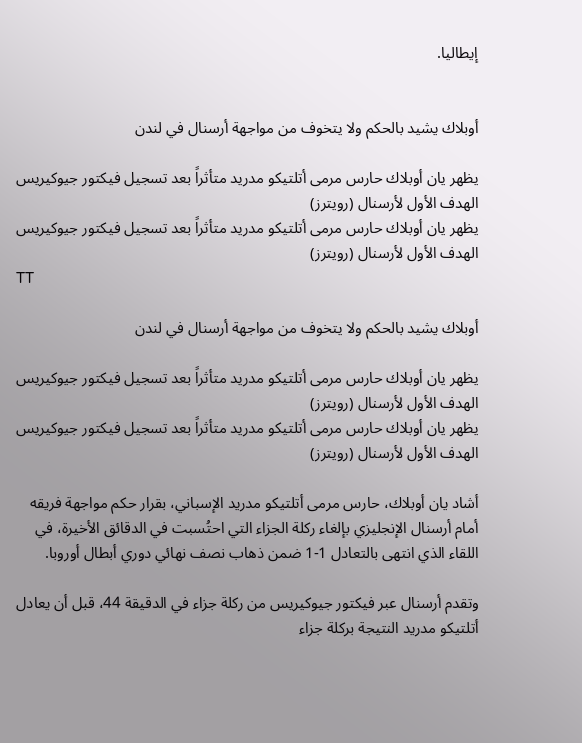إيطاليا.


أوبلاك يشيد بالحكم ولا يتخوف من مواجهة أرسنال في لندن

يظهر يان أوبلاك حارس مرمى أتلتيكو مدريد متأثراً بعد تسجيل فيكتور جيوكيريس الهدف الأول لأرسنال (رويترز)
يظهر يان أوبلاك حارس مرمى أتلتيكو مدريد متأثراً بعد تسجيل فيكتور جيوكيريس الهدف الأول لأرسنال (رويترز)
TT

أوبلاك يشيد بالحكم ولا يتخوف من مواجهة أرسنال في لندن

يظهر يان أوبلاك حارس مرمى أتلتيكو مدريد متأثراً بعد تسجيل فيكتور جيوكيريس الهدف الأول لأرسنال (رويترز)
يظهر يان أوبلاك حارس مرمى أتلتيكو مدريد متأثراً بعد تسجيل فيكتور جيوكيريس الهدف الأول لأرسنال (رويترز)

أشاد يان أوبلاك، حارس مرمى أتلتيكو مدريد الإسباني، بقرار حكم مواجهة فريقه أمام أرسنال الإنجليزي بإلغاء ركلة الجزاء التي احتُسبت في الدقائق الأخيرة، في اللقاء الذي انتهى بالتعادل 1-1 ضمن ذهاب نصف نهائي دوري أبطال أوروبا.

وتقدم أرسنال عبر فيكتور جيوكيريس من ركلة جزاء في الدقيقة 44، قبل أن يعادل أتلتيكو مدريد النتيجة بركلة جزاء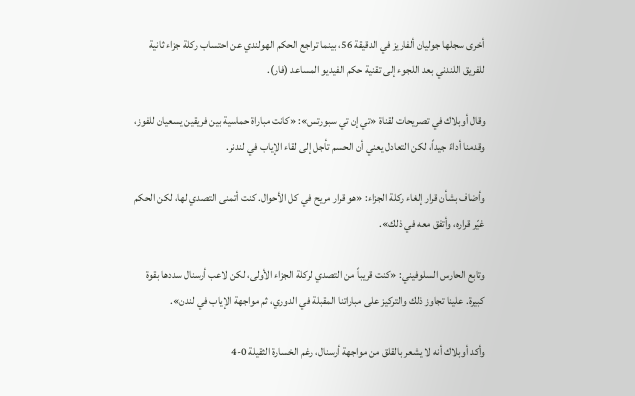أخرى سجلها جوليان ألفاريز في الدقيقة 56، بينما تراجع الحكم الهولندي عن احتساب ركلة جزاء ثانية للفريق اللندني بعد اللجوء إلى تقنية حكم الفيديو المساعد (فار).

وقال أوبلاك في تصريحات لقناة «تي إن تي سبورتس»: «كانت مباراة حماسية بين فريقين يسعيان للفوز، وقدمنا أداءً جيداً، لكن التعادل يعني أن الحسم تأجل إلى لقاء الإياب في لندنر.

وأضاف بشأن قرار إلغاء ركلة الجزاء: «هو قرار مريح في كل الأحوال. كنت أتمنى التصدي لها، لكن الحكم غيّر قراره، وأتفق معه في ذلك».

وتابع الحارس السلوفيني: «كنت قريباً من التصدي لركلة الجزاء الأولى، لكن لاعب أرسنال سددها بقوة كبيرة. علينا تجاوز ذلك والتركيز على مباراتنا المقبلة في الدوري، ثم مواجهة الإياب في لندن».

وأكد أوبلاك أنه لا يشعر بالقلق من مواجهة أرسنال، رغم الخسارة الثقيلة 0-4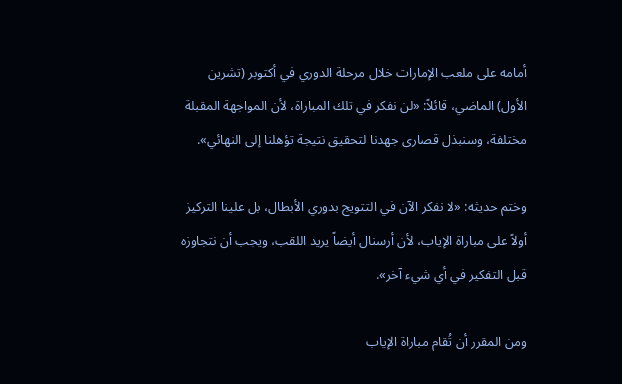أمامه على ملعب الإمارات خلال مرحلة الدوري في أكتوبر (تشرين الأول) الماضي، قائلاً: «لن نفكر في تلك المباراة، لأن المواجهة المقبلة مختلفة، وسنبذل قصارى جهدنا لتحقيق نتيجة تؤهلنا إلى النهائي».

وختم حديثه: «لا نفكر الآن في التتويج بدوري الأبطال، بل علينا التركيز أولاً على مباراة الإياب، لأن أرسنال أيضاً يريد اللقب، ويجب أن نتجاوزه قبل التفكير في أي شيء آخر».

ومن المقرر أن تُقام مباراة الإياب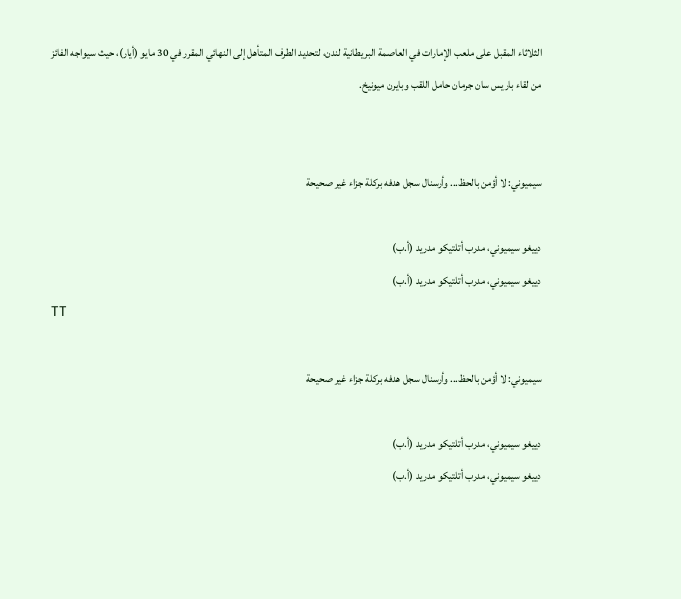الثلاثاء المقبل على ملعب الإمارات في العاصمة البريطانية لندن، لتحديد الطرف المتأهل إلى النهائي المقرر في 30 مايو (أيار)، حيث سيواجه الفائز من لقاء باريس سان جرمان حامل اللقب وبايرن ميونيخ.


سيميوني: لا أؤمن بالحظ... وأرسنال سجل هدفه بركلة جزاء غير صحيحة

دييغو سيميوني، مدرب أتلتيكو مدريد (أ.ب)
دييغو سيميوني، مدرب أتلتيكو مدريد (أ.ب)
TT

سيميوني: لا أؤمن بالحظ... وأرسنال سجل هدفه بركلة جزاء غير صحيحة

دييغو سيميوني، مدرب أتلتيكو مدريد (أ.ب)
دييغو سيميوني، مدرب أتلتيكو مدريد (أ.ب)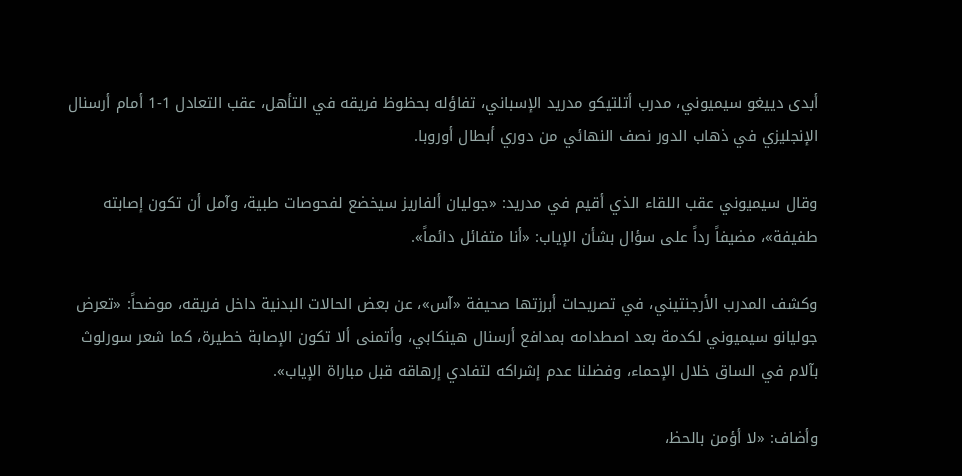أبدى دييغو سيميوني، مدرب أتلتيكو مدريد الإسباني، تفاؤله بحظوظ فريقه في التأهل، عقب التعادل 1-1 أمام أرسنال الإنجليزي في ذهاب الدور نصف النهائي من دوري أبطال أوروبا.

وقال سيميوني عقب اللقاء الذي أقيم في مدريد: «جوليان ألفاريز سيخضع لفحوصات طبية، وآمل أن تكون إصابته طفيفة»، مضيفاً رداً على سؤال بشأن الإياب: «أنا متفائل دائماً».

وكشف المدرب الأرجنتيني، في تصريحات أبرزتها صحيفة «آس»، عن بعض الحالات البدنية داخل فريقه، موضحاً: «تعرض جوليانو سيميوني لكدمة بعد اصطدامه بمدافع أرسنال هينكابي، وأتمنى ألا تكون الإصابة خطيرة، كما شعر سورلوث بآلام في الساق خلال الإحماء، وفضلنا عدم إشراكه لتفادي إرهاقه قبل مباراة الإياب».

وأضاف: «لا أؤمن بالحظ،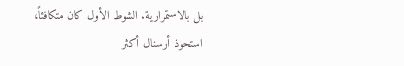بل بالاستمرارية. الشوط الأول كان متكافئاً، استحوذ أرسنال أكثر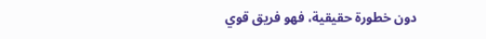دون خطورة حقيقية، فهو فريق قوي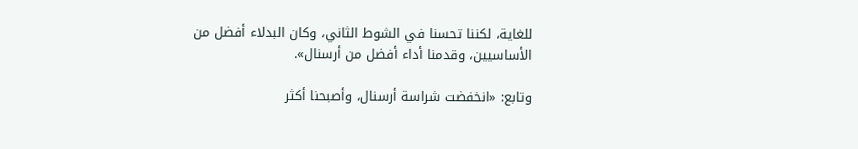للغاية، لكننا تحسنا في الشوط الثاني، وكان البدلاء أفضل من الأساسيين، وقدمنا أداء أفضل من أرسنال».

وتابع: «انخفضت شراسة أرسنال، وأصبحنا أكثر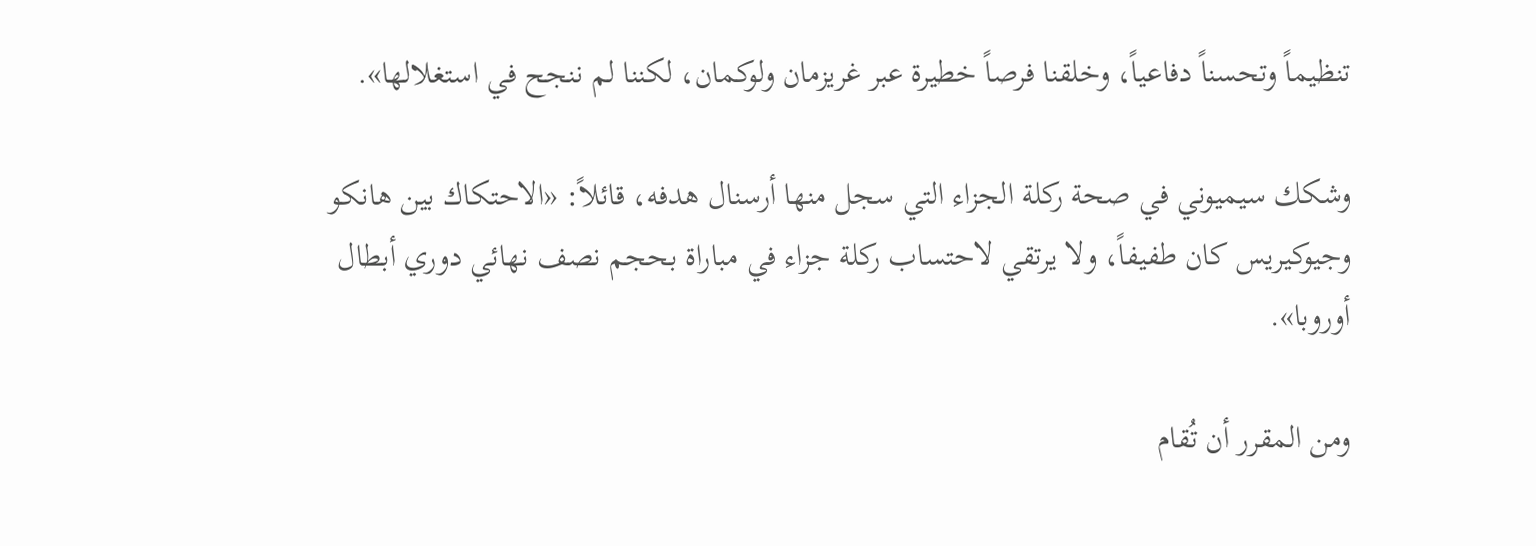تنظيماً وتحسناً دفاعياً، وخلقنا فرصاً خطيرة عبر غريزمان ولوكمان، لكننا لم ننجح في استغلالها».

وشكك سيميوني في صحة ركلة الجزاء التي سجل منها أرسنال هدفه، قائلاً: «الاحتكاك بين هانكو وجيوكيريس كان طفيفاً، ولا يرتقي لاحتساب ركلة جزاء في مباراة بحجم نصف نهائي دوري أبطال أوروبا».

ومن المقرر أن تُقام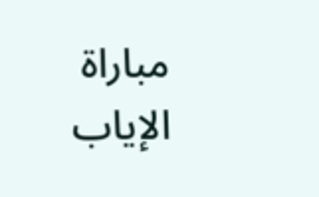مباراة الإياب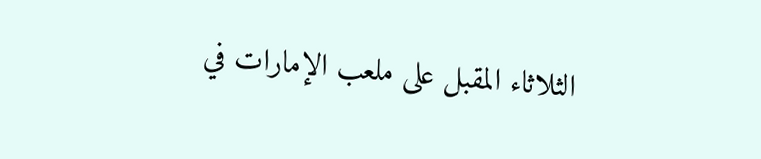الثلاثاء المقبل على ملعب الإمارات في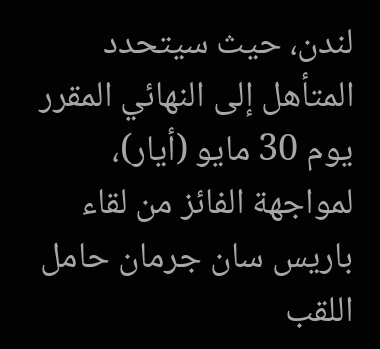لندن، حيث سيتحدد المتأهل إلى النهائي المقرر يوم 30 مايو (أيار)، لمواجهة الفائز من لقاء باريس سان جرمان حامل اللقب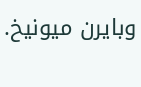وبايرن ميونيخ.